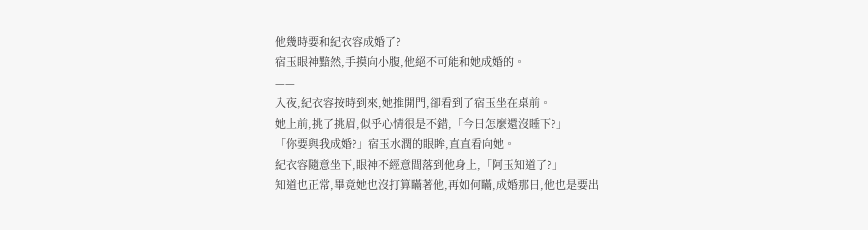他幾時要和紀衣容成婚了?
宿玉眼神黯然,手摸向小腹,他絕不可能和她成婚的。
——
入夜,紀衣容按時到來,她推開門,卻看到了宿玉坐在桌前。
她上前,挑了挑眉,似乎心情很是不錯,「今日怎麼還沒睡下?」
「你要與我成婚?」宿玉水潤的眼眸,直直看向她。
紀衣容隨意坐下,眼神不經意間落到他身上,「阿玉知道了?」
知道也正常,畢竟她也沒打算瞞著他,再如何瞞,成婚那日,他也是要出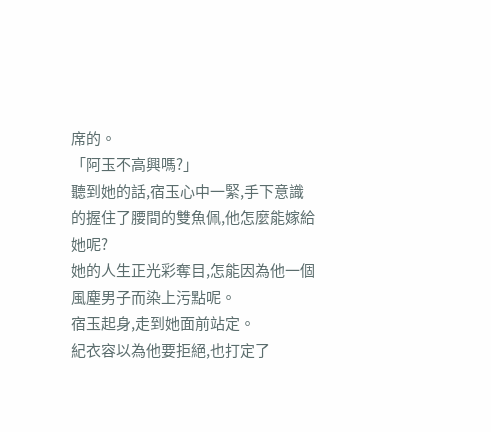席的。
「阿玉不高興嗎?」
聽到她的話,宿玉心中一緊,手下意識的握住了腰間的雙魚佩,他怎麼能嫁給她呢?
她的人生正光彩奪目,怎能因為他一個風塵男子而染上污點呢。
宿玉起身,走到她面前站定。
紀衣容以為他要拒絕,也打定了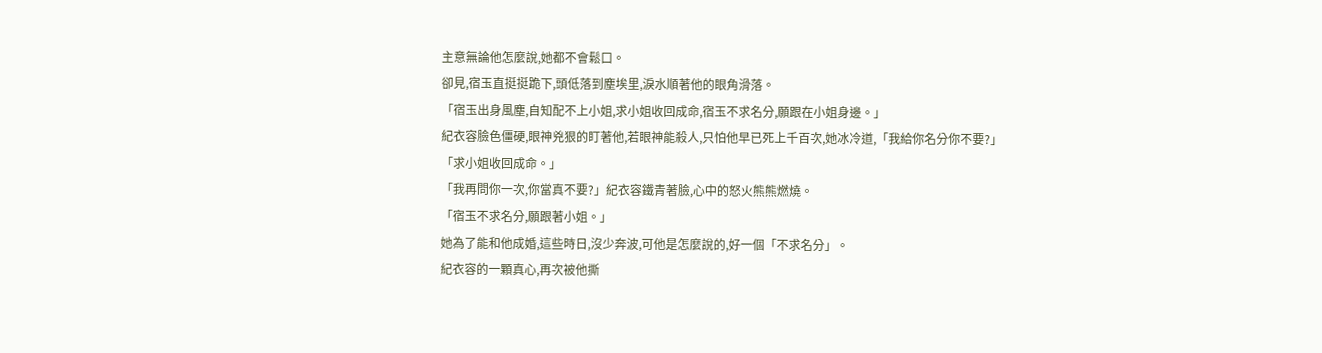主意無論他怎麼說,她都不會鬆口。
卻見,宿玉直挺挺跪下,頭低落到塵埃里,淚水順著他的眼角滑落。
「宿玉出身風塵,自知配不上小姐,求小姐收回成命,宿玉不求名分,願跟在小姐身邊。」
紀衣容臉色僵硬,眼神兇狠的盯著他,若眼神能殺人,只怕他早已死上千百次,她冰冷道,「我給你名分你不要?」
「求小姐收回成命。」
「我再問你一次,你當真不要?」紀衣容鐵青著臉,心中的怒火熊熊燃燒。
「宿玉不求名分,願跟著小姐。」
她為了能和他成婚,這些時日,沒少奔波,可他是怎麼說的,好一個「不求名分」。
紀衣容的一顆真心,再次被他撕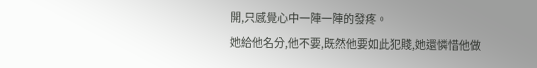開,只感覺心中一陣一陣的發疼。
她給他名分,他不要,既然他要如此犯賤,她還憐惜他做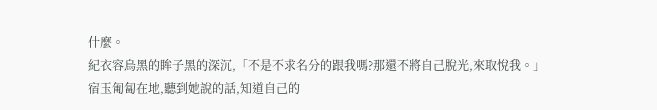什麼。
紀衣容烏黑的眸子黑的深沉,「不是不求名分的跟我嗎?那還不將自己脫光,來取悅我。」
宿玉匍匐在地,聽到她說的話,知道自己的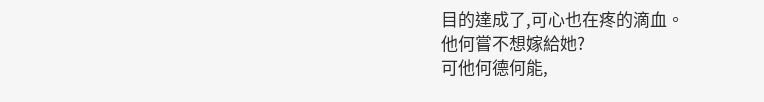目的達成了,可心也在疼的滴血。
他何嘗不想嫁給她?
可他何德何能,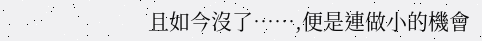且如今沒了……,便是連做小的機會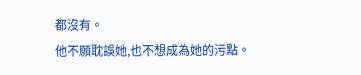都沒有。
他不願耽誤她,也不想成為她的污點。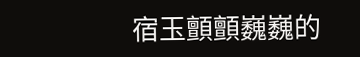宿玉顫顫巍巍的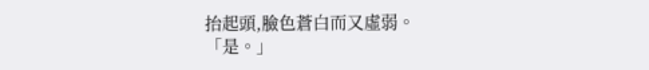抬起頭,臉色蒼白而又虛弱。
「是。」